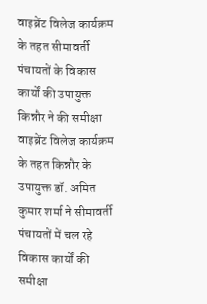वाइब्रेंट विलेज कार्यक्रम के तहत सीमावर्ती पंचायतों के विकास कार्यों की उपायुक्त किन्नौर ने की समीक्षा
वाइब्रेंट विलेज कार्यक्रम के तहत किन्नौर के उपायुक्त डॉ. अमित कुमार शर्मा ने सीमावर्ती पंचायतों में चल रहे विकास कार्यों की समीक्षा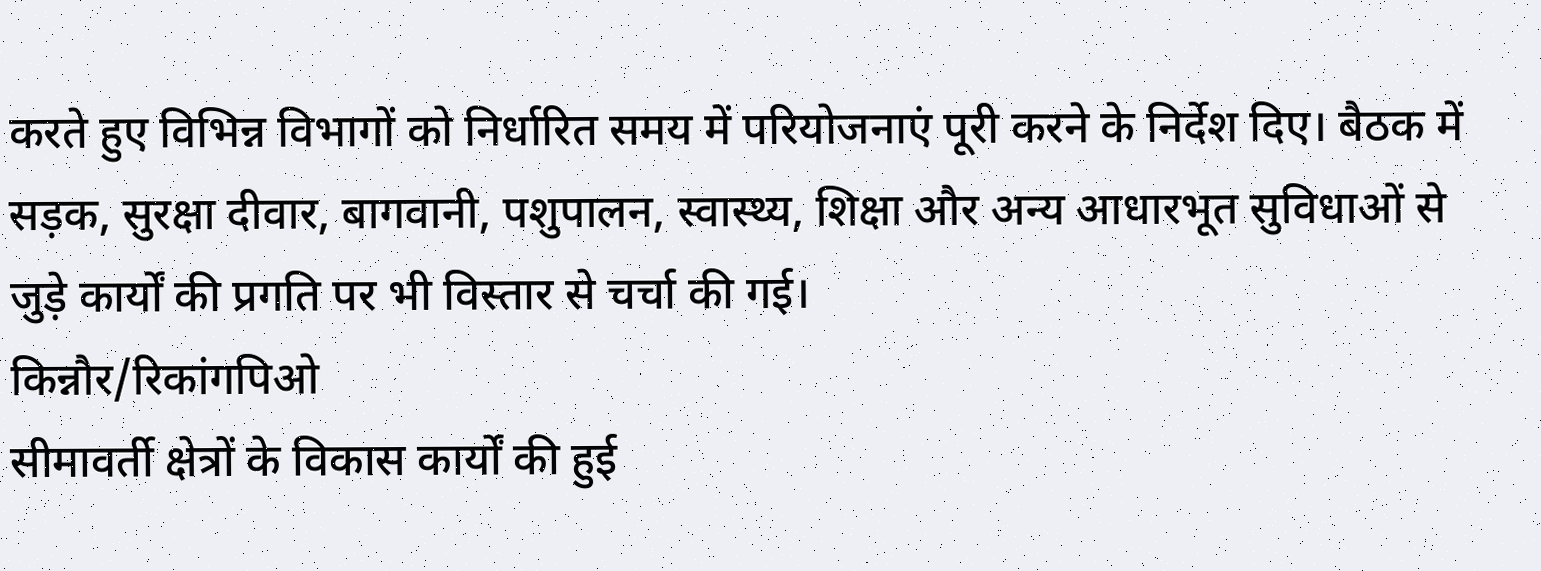करते हुए विभिन्न विभागों को निर्धारित समय में परियोजनाएं पूरी करने के निर्देश दिए। बैठक में सड़क, सुरक्षा दीवार, बागवानी, पशुपालन, स्वास्थ्य, शिक्षा और अन्य आधारभूत सुविधाओं से जुड़े कार्यों की प्रगति पर भी विस्तार से चर्चा की गई।
किन्नौर/रिकांगपिओ
सीमावर्ती क्षेत्रों के विकास कार्यों की हुई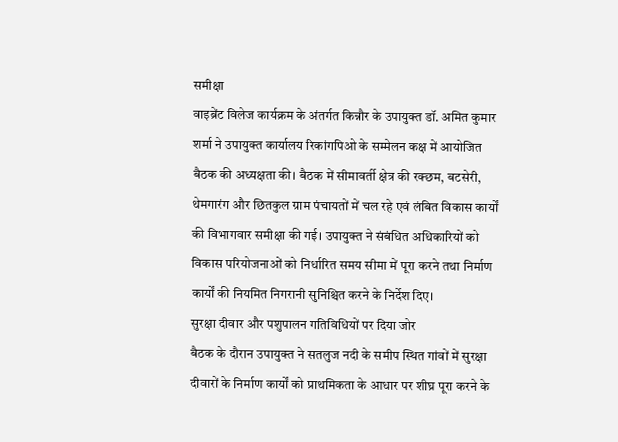समीक्षा
वाइब्रेंट विलेज कार्यक्रम के अंतर्गत किन्नौर के उपायुक्त डॉ. अमित कुमार शर्मा ने उपायुक्त कार्यालय रिकांगपिओ के सम्मेलन कक्ष में आयोजित बैठक की अध्यक्षता की। बैठक में सीमावर्ती क्षेत्र की रक्छम, बटसेरी, थेमगारंग और छितकुल ग्राम पंचायतों में चल रहे एवं लंबित विकास कार्यों की विभागवार समीक्षा की गई। उपायुक्त ने संबंधित अधिकारियों को विकास परियोजनाओं को निर्धारित समय सीमा में पूरा करने तथा निर्माण कार्यों की नियमित निगरानी सुनिश्चित करने के निर्देश दिए।
सुरक्षा दीवार और पशुपालन गतिविधियों पर दिया जोर
बैठक के दौरान उपायुक्त ने सतलुज नदी के समीप स्थित गांवों में सुरक्षा दीवारों के निर्माण कार्यों को प्राथमिकता के आधार पर शीघ्र पूरा करने के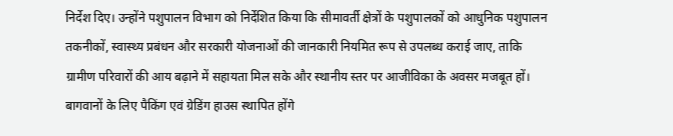निर्देश दिए। उन्होंने पशुपालन विभाग को निर्देशित किया कि सीमावर्ती क्षेत्रों के पशुपालकों को आधुनिक पशुपालन तकनीकों, स्वास्थ्य प्रबंधन और सरकारी योजनाओं की जानकारी नियमित रूप से उपलब्ध कराई जाए, ताकि ग्रामीण परिवारों की आय बढ़ाने में सहायता मिल सके और स्थानीय स्तर पर आजीविका के अवसर मजबूत हों।
बागवानों के लिए पैकिंग एवं ग्रेडिंग हाउस स्थापित होंगे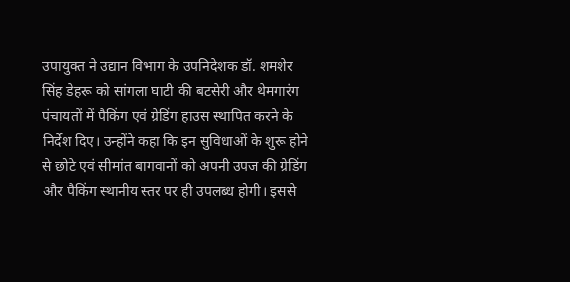उपायुक्त ने उद्यान विभाग के उपनिदेशक डॉ. शमशेर सिंह डेहरू को सांगला घाटी की बटसेरी और थेमगारंग पंचायतों में पैकिंग एवं ग्रेडिंग हाउस स्थापित करने के निर्देश दिए। उन्होंने कहा कि इन सुविधाओं के शुरू होने से छोटे एवं सीमांत बागवानों को अपनी उपज की ग्रेडिंग और पैकिंग स्थानीय स्तर पर ही उपलब्ध होगी। इससे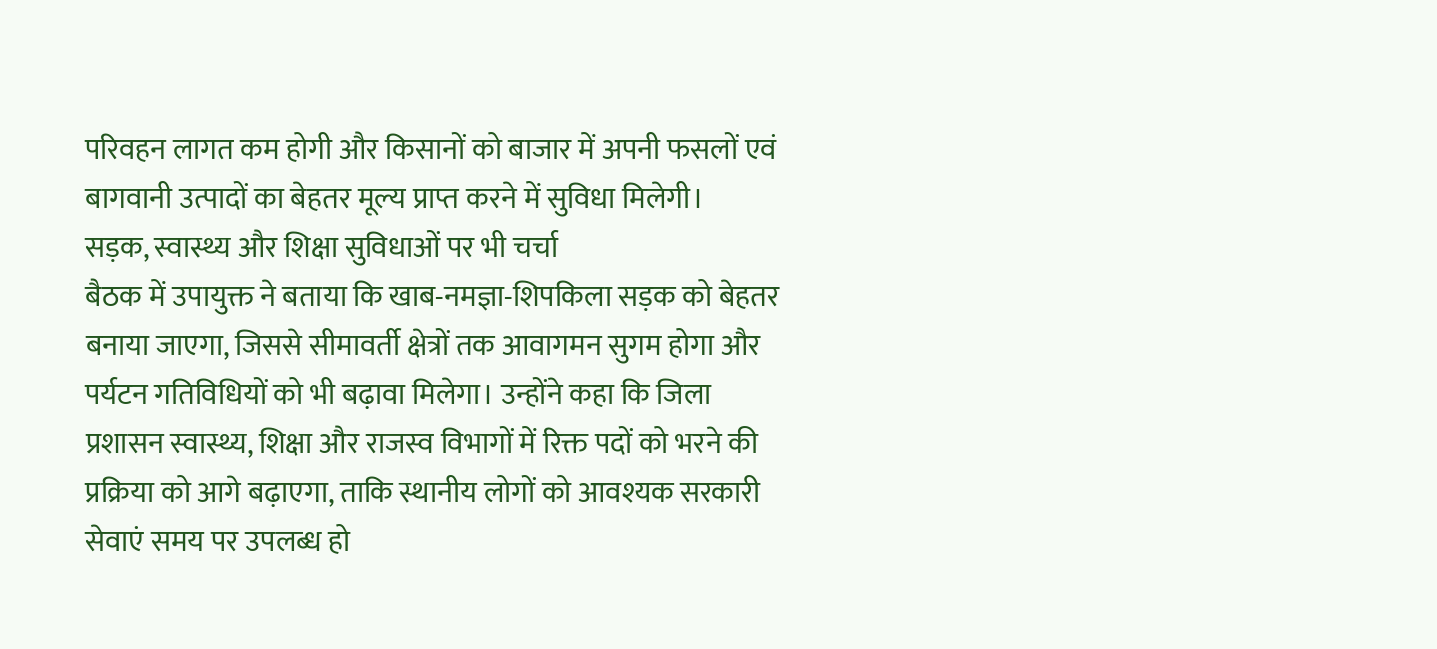परिवहन लागत कम होगी और किसानों को बाजार में अपनी फसलों एवं बागवानी उत्पादों का बेहतर मूल्य प्राप्त करने में सुविधा मिलेगी।
सड़क, स्वास्थ्य और शिक्षा सुविधाओं पर भी चर्चा
बैठक में उपायुक्त ने बताया कि खाब-नमज्ञा-शिपकिला सड़क को बेहतर बनाया जाएगा, जिससे सीमावर्ती क्षेत्रों तक आवागमन सुगम होगा और पर्यटन गतिविधियों को भी बढ़ावा मिलेगा। उन्होंने कहा कि जिला प्रशासन स्वास्थ्य, शिक्षा और राजस्व विभागों में रिक्त पदों को भरने की प्रक्रिया को आगे बढ़ाएगा, ताकि स्थानीय लोगों को आवश्यक सरकारी सेवाएं समय पर उपलब्ध हो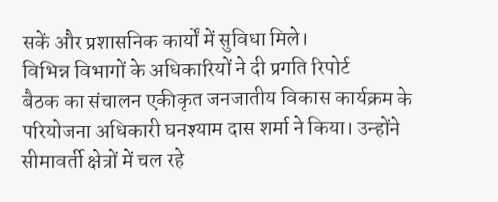सकें और प्रशासनिक कार्यों में सुविधा मिले।
विभिन्न विभागों के अधिकारियों ने दी प्रगति रिपोर्ट
बैठक का संचालन एकीकृत जनजातीय विकास कार्यक्रम के परियोजना अधिकारी घनश्याम दास शर्मा ने किया। उन्होंने सीमावर्ती क्षेत्रों में चल रहे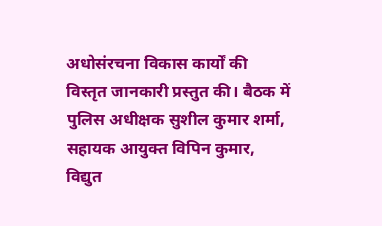अधोसंरचना विकास कार्यों की विस्तृत जानकारी प्रस्तुत की। बैठक में पुलिस अधीक्षक सुशील कुमार शर्मा, सहायक आयुक्त विपिन कुमार, विद्युत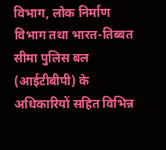विभाग, लोक निर्माण विभाग तथा भारत-तिब्बत सीमा पुलिस बल (आईटीबीपी) के अधिकारियों सहित विभिन्न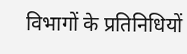विभागों के प्रतिनिधियों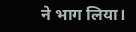ने भाग लिया।